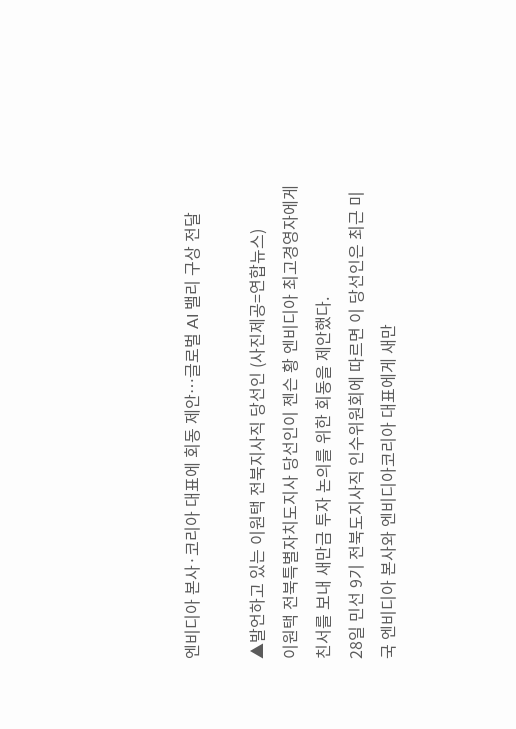엔비디아 본사·코리아 대표에 회동 제안…글로벌 AI 밸리 구상 전달

▲발언하고 있는 이원택 전북지사직 당선인 (사진제공=연합뉴스)
이원택 전북특별자치도지사 당선인이 젠슨 황 엔비디아 최고경영자에게 친서를 보내 새만금 투자 논의를 위한 회동을 제안했다.
28일 민선 9기 전북도지사직 인수위원회에 따르면 이 당선인은 최근 미국 엔비디아 본사와 엔비디아코리아 대표에게 새만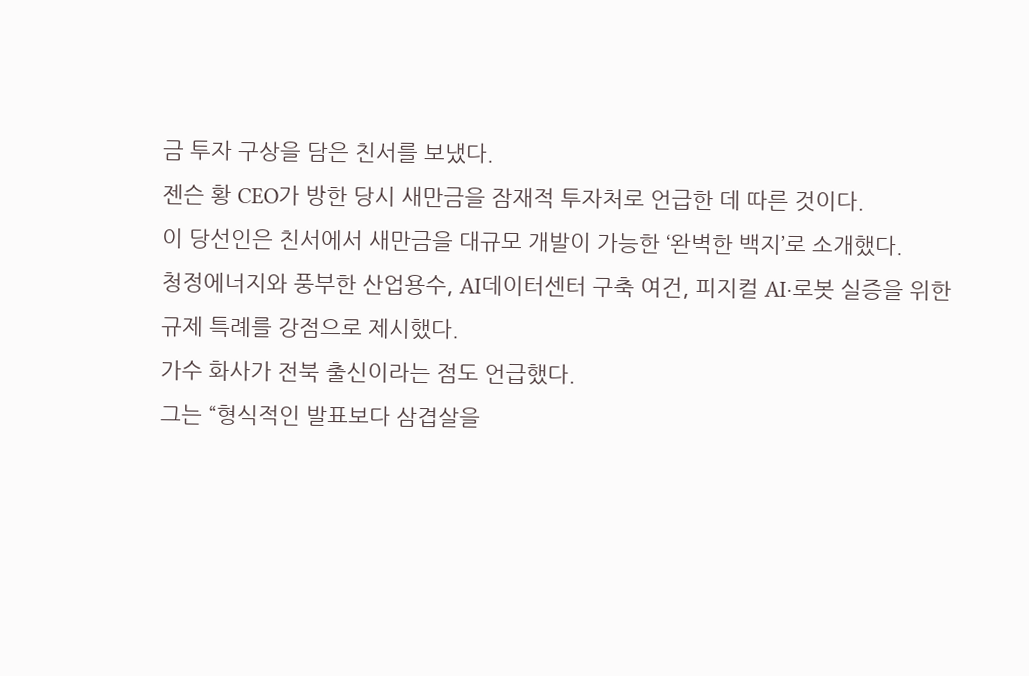금 투자 구상을 담은 친서를 보냈다.
젠슨 황 CEO가 방한 당시 새만금을 잠재적 투자처로 언급한 데 따른 것이다.
이 당선인은 친서에서 새만금을 대규모 개발이 가능한 ‘완벽한 백지’로 소개했다.
청정에너지와 풍부한 산업용수, AI데이터센터 구축 여건, 피지컬 AI·로봇 실증을 위한 규제 특례를 강점으로 제시했다.
가수 화사가 전북 출신이라는 점도 언급했다.
그는 “형식적인 발표보다 삼겹살을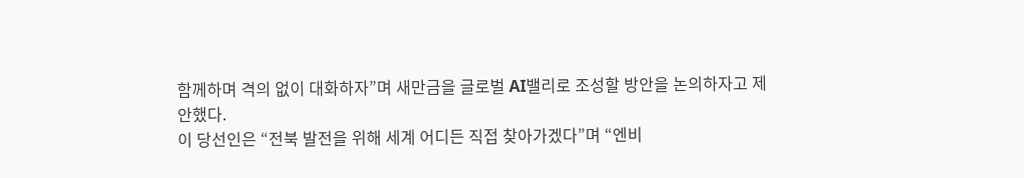함께하며 격의 없이 대화하자”며 새만금을 글로벌 AI밸리로 조성할 방안을 논의하자고 제안했다.
이 당선인은 “전북 발전을 위해 세계 어디든 직접 찾아가겠다”며 “엔비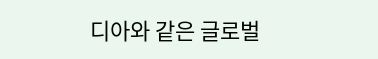디아와 같은 글로벌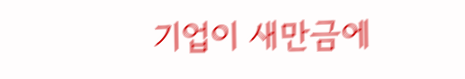기업이 새만금에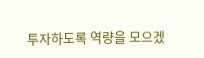투자하도록 역량을 모으겠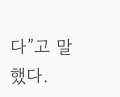다”고 말했다.